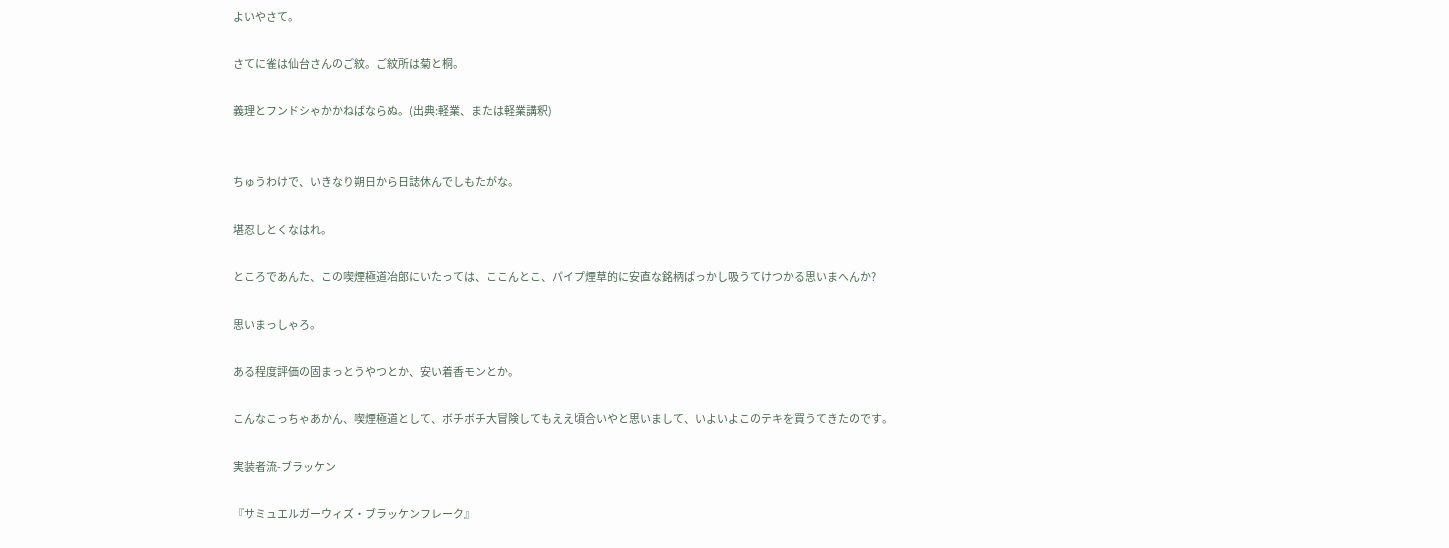よいやさて。

さてに雀は仙台さんのご紋。ご紋所は菊と桐。

義理とフンドシゃかかねばならぬ。(出典:軽業、または軽業講釈)


ちゅうわけで、いきなり朔日から日誌休んでしもたがな。

堪忍しとくなはれ。

ところであんた、この喫煙極道冶郎にいたっては、ここんとこ、パイプ煙草的に安直な銘柄ばっかし吸うてけつかる思いまへんか?

思いまっしゃろ。

ある程度評価の固まっとうやつとか、安い着香モンとか。

こんなこっちゃあかん、喫煙極道として、ボチボチ大冒険してもええ頃合いやと思いまして、いよいよこのテキを買うてきたのです。

実装者流-ブラッケン

『サミュエルガーウィズ・ブラッケンフレーク』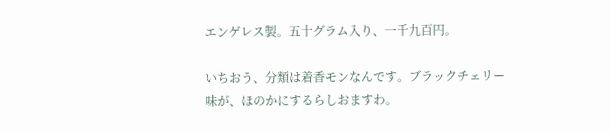エンゲレス製。五十グラム入り、一千九百円。

いちおう、分類は着香モンなんです。ブラックチェリー味が、ほのかにするらしおますわ。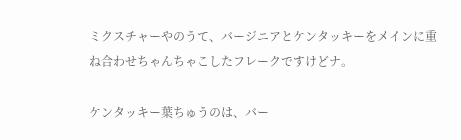ミクスチャーやのうて、バージニアとケンタッキーをメインに重ね合わせちゃんちゃこしたフレークですけどナ。

ケンタッキー葉ちゅうのは、バー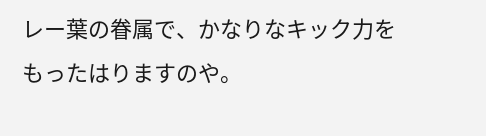レー葉の眷属で、かなりなキック力をもったはりますのや。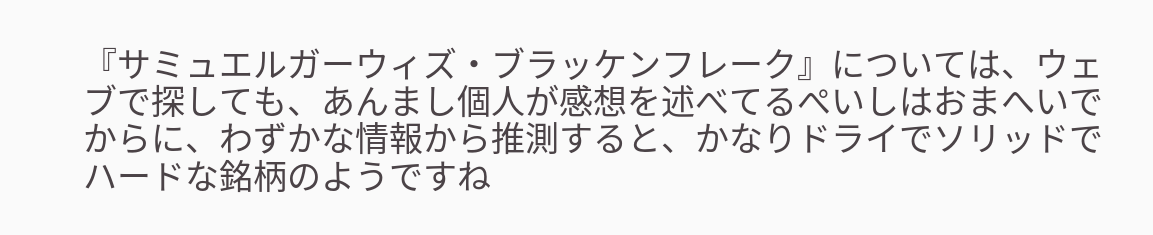『サミュエルガーウィズ・ブラッケンフレーク』については、ウェブで探しても、あんまし個人が感想を述べてるぺいしはおまへいでからに、わずかな情報から推測すると、かなりドライでソリッドでハードな銘柄のようですね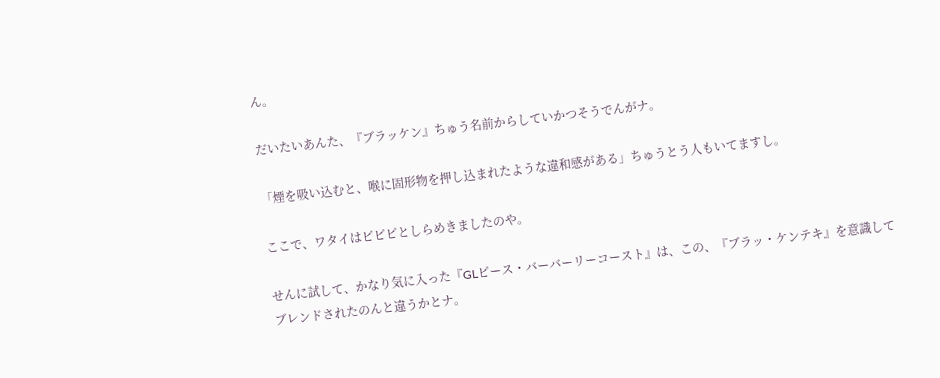ん。

だいたいあんた、『ブラッケン』ちゅう名前からしていかつそうでんがナ。

「煙を吸い込むと、喉に固形物を押し込まれたような違和感がある」ちゅうとう人もいてますし。

ここで、ワタイはピピピとしらめきましたのや。

せんに試して、かなり気に入った『GLピース・バーバーリーコースト』は、この、『ブラッ・ケンテキ』を意識してブレンドされたのんと違うかとナ。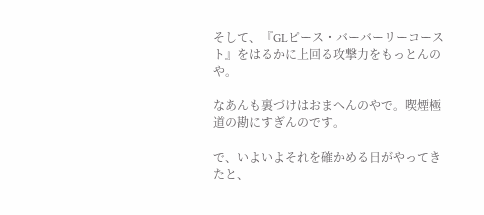そして、『GLピース・バーバーリーコースト』をはるかに上回る攻撃力をもっとんのや。

なあんも裏づけはおまへんのやで。喫煙極道の勘にすぎんのです。

で、いよいよそれを確かめる日がやってきたと、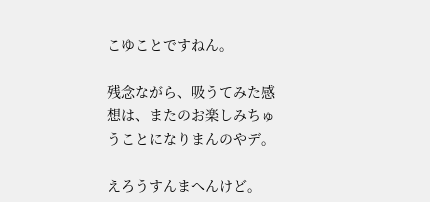こゆことですねん。

残念ながら、吸うてみた感想は、またのお楽しみちゅうことになりまんのやデ。

えろうすんまへんけど。